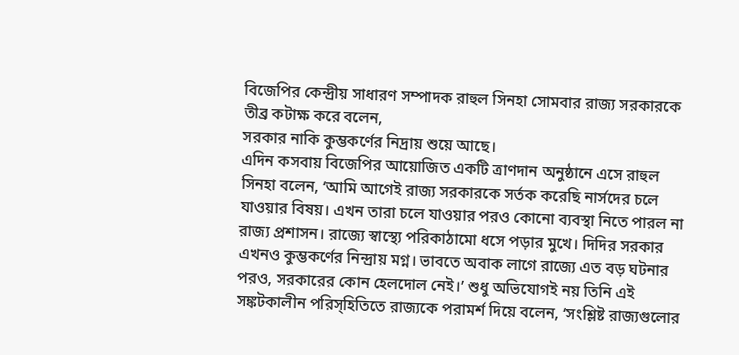বিজেপির কেন্দ্রীয় সাধারণ সম্পাদক রাহুল সিনহা সোমবার রাজ্য সরকারকে তীব্র কটাক্ষ করে বলেন,
সরকার নাকি কুম্ভকর্ণের নিদ্রায় শুয়ে আছে।
এদিন কসবায় বিজেপির আয়োজিত একটি ত্রাণদান অনুষ্ঠানে এসে রাহুল সিনহা বলেন, ‘আমি আগেই রাজ্য সরকারকে সর্তক করেছি নার্সদের চলে যাওয়ার বিষয়। এখন তারা চলে যাওয়ার পরও কোনো ব্যবস্থা নিতে পারল না রাজ্য প্রশাসন। রাজ্যে স্বাস্থ্যে পরিকাঠামো ধসে পড়ার মুখে। দিদির সরকার এখনও কুম্ভকর্ণের নিন্দ্রায় মগ্ন। ভাবতে অবাক লাগে রাজ্যে এত বড় ঘটনার পরও, সরকারের কোন হেলদোল নেই।’ শুধু অভিযোগই নয় তিনি এই সঙ্কটকালীন পরিস্হিতিতে রাজ্যকে পরামর্শ দিয়ে বলেন, ‘সংশ্লিষ্ট রাজ্যগুলোর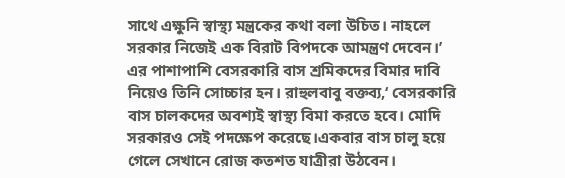সাথে এক্ষুনি স্বাস্থ্য মন্ত্রকের কথা বলা উচিত। নাহলে সরকার নিজেই এক বিরাট বিপদকে আমন্ত্রণ দেবেন।’
এর পাশাপাশি বেসরকারি বাস শ্রমিকদের বিমার দাবি নিয়েও তিনি সোচ্চার হন। রাহুলবাবু বক্তব্য,‘ বেসরকারি বাস চালকদের অবশ্যই স্বাস্থ্য বিমা করতে হবে। মোদি সরকারও সেই পদক্ষেপ করেছে।একবার বাস চালু হয়ে গেলে সেখানে রোজ কতশত যাত্রীরা উঠবেন।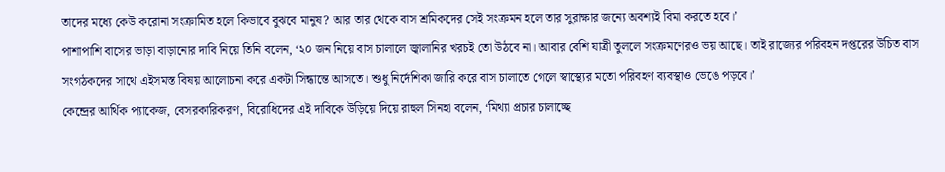তাদের মধ্যে কেউ করোনা সংক্রামিত হলে কিভাবে বুঝবে মানুষ? আর তার থেকে বাস শ্রমিকদের সেই সংক্রমন হলে তার সুরাক্ষার জন্যে অবশ্যই বিমা করতে হবে।’
পাশাপাশি বাসের ভাড়া বাড়ানোর দাবি নিয়ে তিনি বলেন, ‘২০ জন নিয়ে বাস চালালে জ্বালানির খরচই তো উঠবে না। আবার বেশি যাত্রী তুললে সংক্রমণেরও ভয় আছে। তাই রাজ্যের পরিবহন দপ্তরের উচিত বাস সংগঠকদের সাথে এইসমস্ত বিষয় আলোচনা করে একটা সিন্ধান্তে আসতে। শুধু নির্দেশিকা জারি করে বাস চালাতে গেলে স্বাস্থ্যের মতো পরিবহণ ব্যবস্থাও ভেঙে পড়বে।’
কেন্দ্রের আর্থিক প্যাকেজ, বেসরকারিকরণ, বিরোধিদের এই দাবিকে উড়িয়ে দিয়ে রাহুল সিনহা বলেন, ‘মিথ্যা প্রচার চালাচ্ছে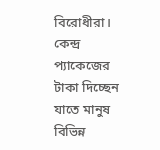বিরোধীরা। কেন্দ্র প্যাকেজের টাকা দিচ্ছেন যাতে মানুষ বিভিন্ন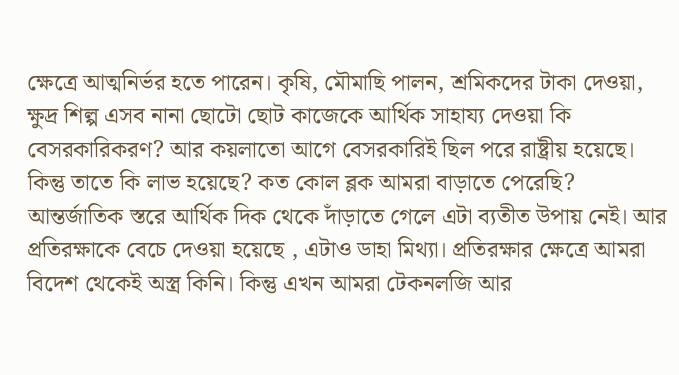ক্ষেত্রে আত্মনির্ভর হতে পারেন। কৃষি, মৌমাছি পালন, শ্রমিকদের টাকা দেওয়া, ক্ষুদ্র শিল্প এসব নানা ছোটো ছোট কাজেকে আর্থিক সাহায্য দেওয়া কি বেসরকারিকরণ? আর কয়লাতো আগে বেসরকারিই ছিল পরে রাষ্ট্রীয় হয়েছে। কিন্তু তাতে কি লাভ হয়েছে? কত কোল ব্লক আমরা বাড়াতে পেরেছি? আন্তর্জাতিক স্তরে আর্থিক দিক থেকে দাঁড়াতে গেলে এটা ব্যতীত উপায় নেই। আর প্রতিরক্ষাকে বেচে দেওয়া হয়েছে , এটাও ডাহা মিথ্যা। প্রতিরক্ষার ক্ষেত্রে আমরা বিদেশ থেকেই অস্ত্র কিনি। কিন্তু এখন আমরা টেকনলজি আর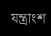যন্ত্রাংশ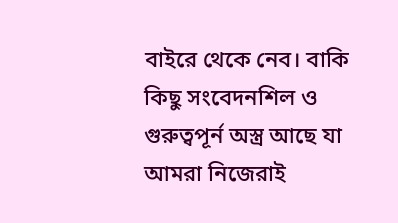বাইরে থেকে নেব। বাকি কিছু সংবেদনশিল ও গুরুত্বপূর্ন অস্ত্র আছে যা আমরা নিজেরাই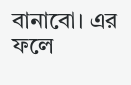বানাবো। এর ফলে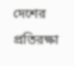দেশের প্রতিরক্ষা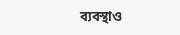ব্যবস্থাও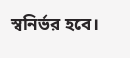স্বনির্ভর হবে।